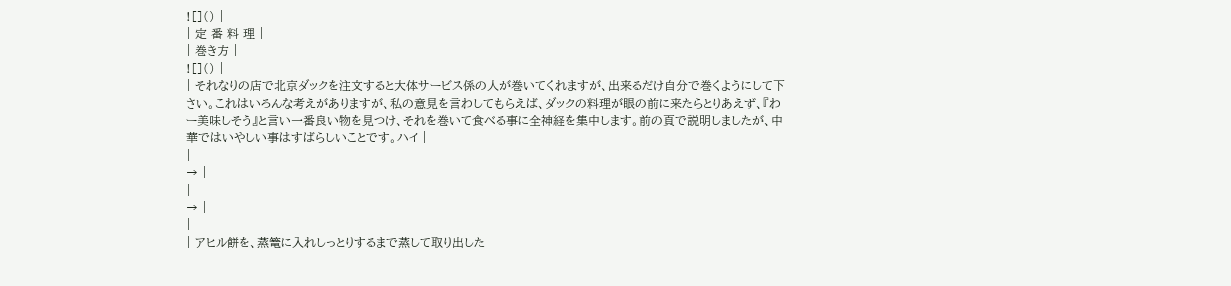![]() |
| 定 番 料 理 |
| 巻き方 |
![]() |
| それなりの店で北京ダックを注文すると大体サービス係の人が巻いてくれますが、出来るだけ自分で巻くようにして下さい。これはいろんな考えがありますが、私の意見を言わしてもらえば、ダックの料理が眼の前に来たらとりあえず、『わー美味しそう』と言い一番良い物を見つけ、それを巻いて食べる事に全神経を集中します。前の頁で説明しましたが、中華ではいやしい事はすばらしいことです。ハイ |
|
→ |
|
→ |
|
| アヒル餅を、蒸篭に入れしっとりするまで蒸して取り出した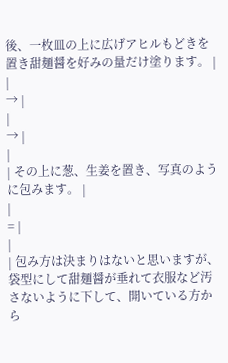後、一枚皿の上に広げアヒルもどきを置き甜麺醤を好みの量だけ塗ります。 |
|
→ |
|
→ |
|
| その上に葱、生姜を置き、写真のように包みます。 |
|
= |
|
| 包み方は決まりはないと思いますが、袋型にして甜麺醤が垂れて衣服など汚さないように下して、開いている方から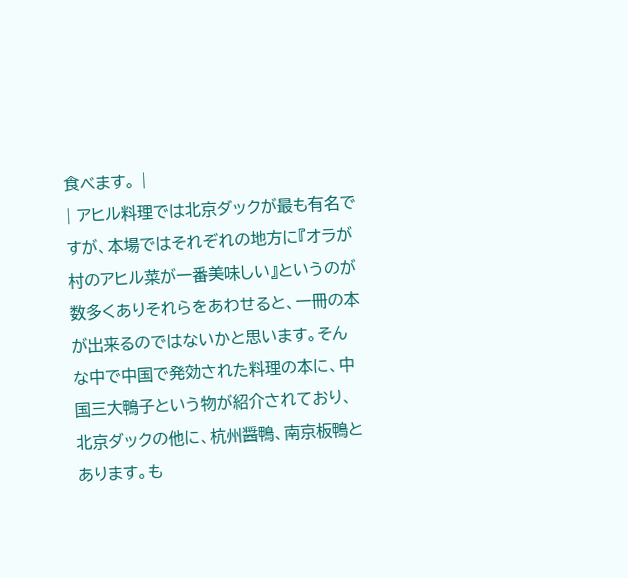食べます。 |
| アヒル料理では北京ダックが最も有名ですが、本場ではそれぞれの地方に『オラが村のアヒル菜が一番美味しい』というのが数多くありそれらをあわせると、一冊の本が出来るのではないかと思います。そんな中で中国で発効された料理の本に、中国三大鴨子という物が紹介されており、北京ダックの他に、杭州醤鴨、南京板鴨とあります。も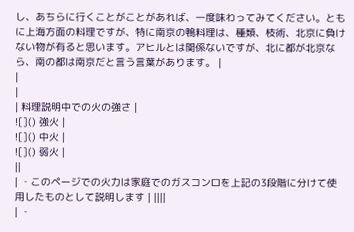し、あちらに行くことがことがあれば、一度味わってみてください。ともに上海方面の料理ですが、特に南京の鴨料理は、種類、枝術、北京に負けない物が有ると思います。アヒルとは関係ないですが、北に都が北京なら、南の都は南京だと言う言葉があります。 |
|
|
| 料理説明中での火の強さ |
![]() 強火 |
![]() 中火 |
![]() 弱火 |
||
| ・このページでの火力は家庭でのガスコンロを上記の3段階に分けて使用したものとして説明します | ||||
| ・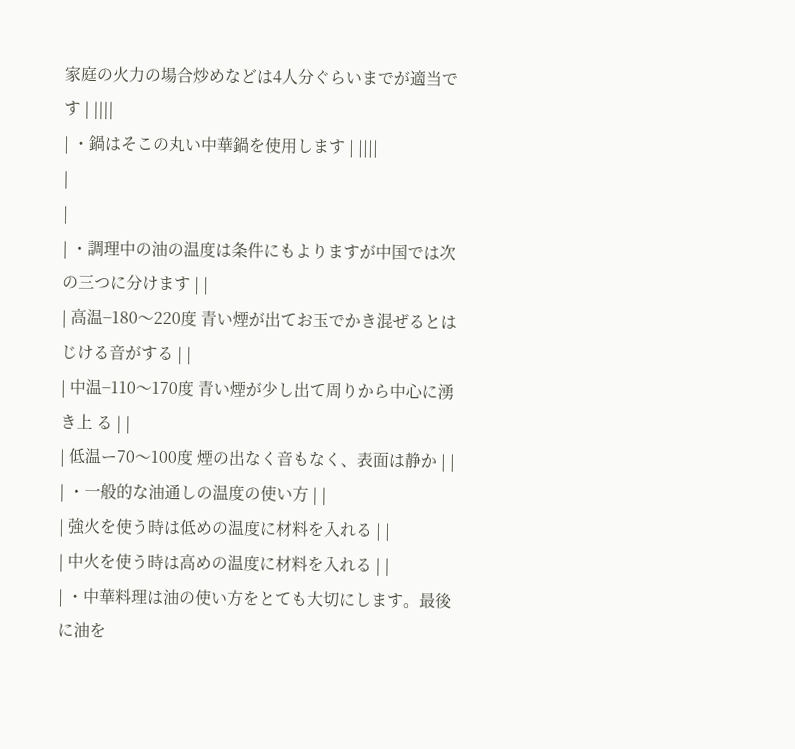家庭の火力の場合炒めなどは4人分ぐらいまでが適当です | ||||
| ・鍋はそこの丸い中華鍋を使用します | ||||
|
|
| ・調理中の油の温度は条件にもよりますが中国では次の三つに分けます | |
| 高温−180〜220度 青い煙が出てお玉でかき混ぜるとはじける音がする | |
| 中温−110〜170度 青い煙が少し出て周りから中心に湧き上 る | |
| 低温ー70〜100度 煙の出なく音もなく、表面は静か | |
| ・一般的な油通しの温度の使い方 | |
| 強火を使う時は低めの温度に材料を入れる | |
| 中火を使う時は高めの温度に材料を入れる | |
| ・中華料理は油の使い方をとても大切にします。最後に油を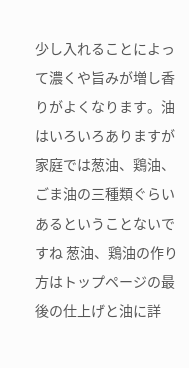少し入れることによって濃くや旨みが増し香りがよくなります。油はいろいろありますが家庭では葱油、鶏油、ごま油の三種類ぐらいあるということないですね 葱油、鶏油の作り方はトップページの最後の仕上げと油に詳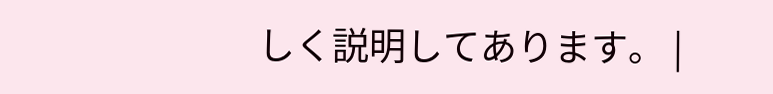しく説明してあります。 |